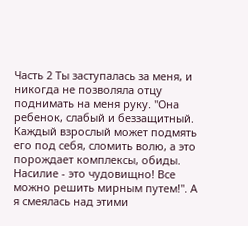Часть 2 Ты заступалась за меня, и никогда не позволяла отцу поднимать на меня руку. "Она ребенок, слабый и беззащитный. Каждый взрослый может подмять его под себя, сломить волю, а это порождает комплексы, обиды. Насилие - это чудовищно! Все можно решить мирным путем!". А я смеялась над этими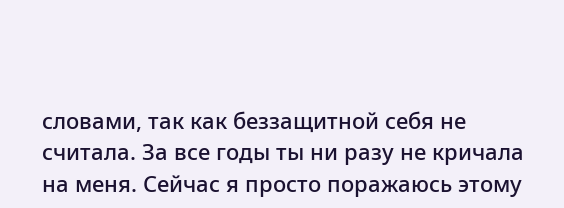словами, так как беззащитной себя не считала. За все годы ты ни разу не кричала на меня. Сейчас я просто поражаюсь этому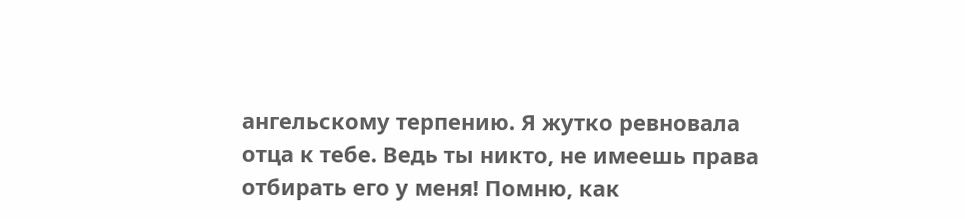ангельскому терпению. Я жутко ревновала отца к тебе. Ведь ты никто, не имеешь права отбирать его у меня! Помню, как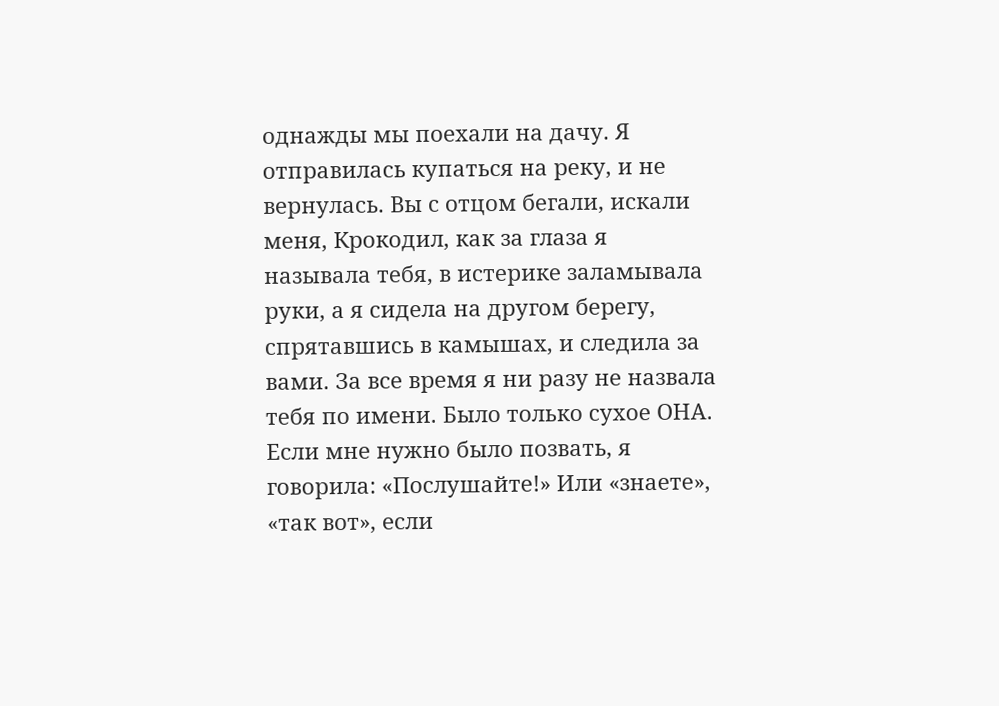однажды мы поехали на дачу. Я отправилась купаться на реку, и не вернулась. Вы с отцом бегали, искали меня, Крокодил, как за глаза я называла тебя, в истерике заламывала руки, а я сидела на другом берегу, спрятавшись в камышах, и следила за вами. За все время я ни разу не назвала тебя по имени. Было только сухое ОНА. Если мне нужно было позвать, я говорила: «Послушайте!» Или «знаете», «так вот», если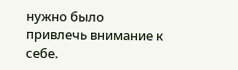нужно было привлечь внимание к себе.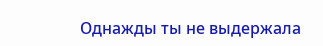Однажды ты не выдержала